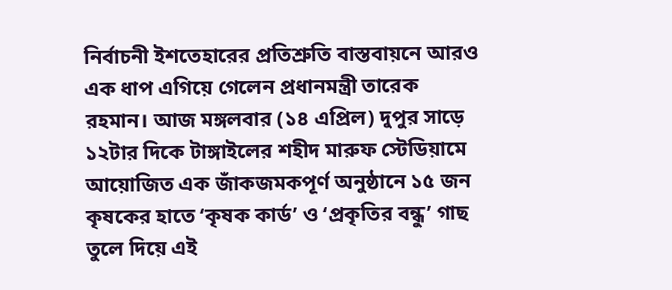নির্বাচনী ইশতেহারের প্রতিশ্রুতি বাস্তবায়নে আরও এক ধাপ এগিয়ে গেলেন প্রধানমন্ত্রী তারেক রহমান। আজ মঙ্গলবার (১৪ এপ্রিল) দুপুর সাড়ে ১২টার দিকে টাঙ্গাইলের শহীদ মারুফ স্টেডিয়ামে আয়োজিত এক জাঁকজমকপূর্ণ অনুষ্ঠানে ১৫ জন কৃষকের হাতে ‘কৃষক কার্ড’ ও ‘প্রকৃতির বন্ধু’ গাছ তুলে দিয়ে এই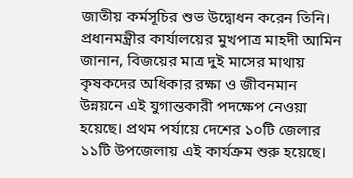জাতীয় কর্মসূচির শুভ উদ্বোধন করেন তিনি।
প্রধানমন্ত্রীর কার্যালয়ের মুখপাত্র মাহদী আমিন জানান, বিজয়ের মাত্র দুই মাসের মাথায় কৃষকদের অধিকার রক্ষা ও জীবনমান উন্নয়নে এই যুগান্তকারী পদক্ষেপ নেওয়া হয়েছে। প্রথম পর্যায়ে দেশের ১০টি জেলার ১১টি উপজেলায় এই কার্যক্রম শুরু হয়েছে।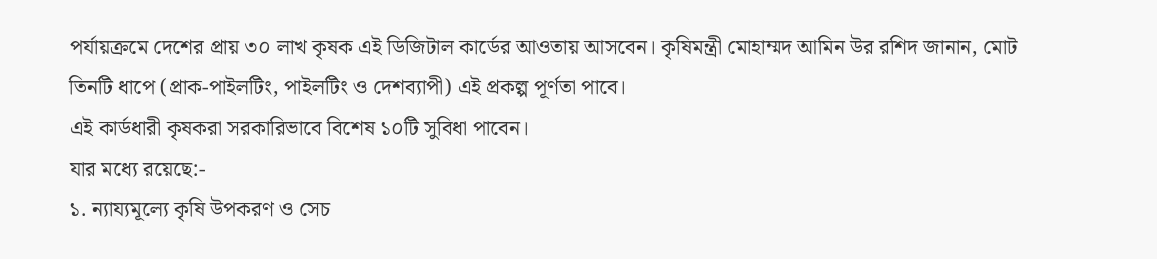পর্যায়ক্রমে দেশের প্রায় ৩০ লাখ কৃষক এই ডিজিটাল কার্ডের আওতায় আসবেন। কৃষিমন্ত্রী মোহাম্মদ আমিন উর রশিদ জানান, মোট তিনটি ধাপে (প্রাক-পাইলটিং, পাইলটিং ও দেশব্যাপী) এই প্রকল্প পূর্ণতা পাবে।
এই কার্ডধারী কৃষকরা সরকারিভাবে বিশেষ ১০টি সুবিধা পাবেন।
যার মধ্যে রয়েছে:-
১. ন্যায্যমূল্যে কৃষি উপকরণ ও সেচ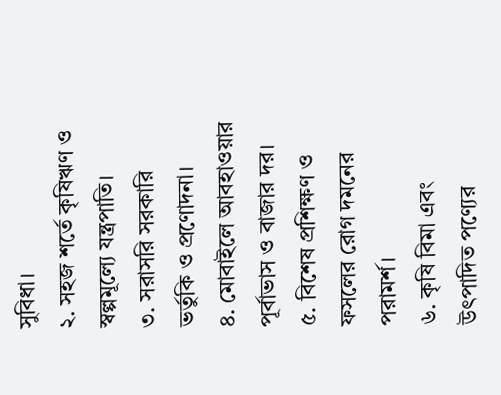সুবিধা।
২. সহজ শর্তে কৃষিঋণ ও স্বল্পমূল্যে যন্ত্রপাতি।
৩. সরাসরি সরকারি ভর্তুকি ও প্রণোদনা।
৪. মোবাইলে আবহাওয়ার পূর্বাভাস ও বাজার দর।
৫. বিশেষ প্রশিক্ষণ ও ফসলের রোগ দমনের পরামর্শ।
৬. কৃষি বিমা এবং উৎপাদিত পণ্যের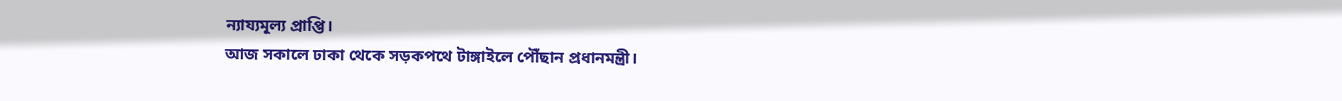ন্যায্যমূল্য প্রাপ্তি।
আজ সকালে ঢাকা থেকে সড়কপথে টাঙ্গাইলে পৌঁছান প্রধানমন্ত্রী।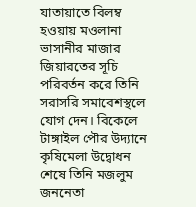যাতায়াতে বিলম্ব হওয়ায় মওলানা ভাসানীর মাজার জিয়ারতের সূচি পরিবর্তন করে তিনি সরাসরি সমাবেশস্থলে যোগ দেন। বিকেলে টাঙ্গাইল পৌর উদ্যানে কৃষিমেলা উদ্বোধন শেষে তিনি মজলুম জননেতা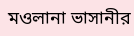মওলানা ভাসানীর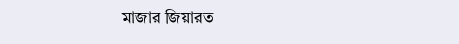মাজার জিয়ারত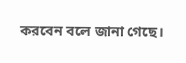করবেন বলে জানা গেছে।